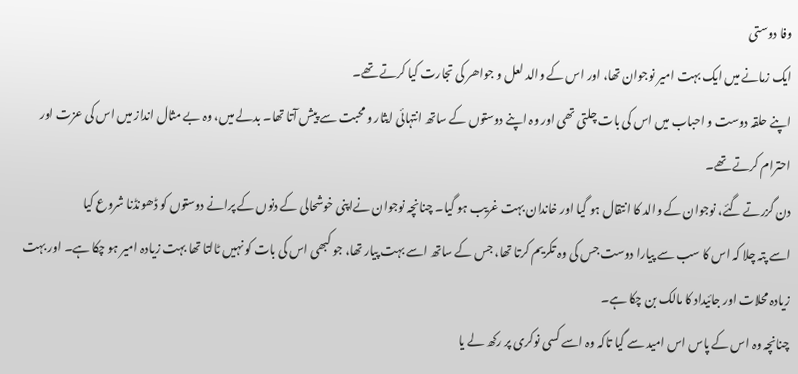وفا دوستی
ایک زمانے میں ایک بہت امیر نوجوان تھا، اور اس کے والد لعل و جواھر کی تجارت کیا کرتے تھے۔
اپنے حلقہ دوست و احباب میں اس کی بات چلتی تھی اور وہ اپنے دوستوں کے ساتھ انتہائی ایثار و محبت سے پیش آتا تھا۔ بدلے میں، وہ بے مثال انداز میں اس کی عزت اور احترام کرتے تھے۔
دن گزرتے گئے، نوجوان کے والد کا انتقال ہو گیا اور خاندان بہت غریب ہو گیا۔ چنانچہ نوجوان نےاپنی خوشحالی کے دنوں کے پرانے دوستوں کو ڈھونڈنا شروع کیا
اسے پتہ چلا کہ اس کا سب سے پیارا دوست جس کی وہ تکریم کرتا تھا، جس کے ساتھ اسے بہت پیار تھا، جو کبھی اس کی بات کو نہیں ٹالتا تھا بہت زیادہ امیر ہو چکا ہے۔ اور بہت زیادہ محلات اور جائیداد کا مالک بن چکا ہے۔
چنانچہ وہ اس کے پاس اس امید سے گیا تاکہ وہ اسے کسی نوکری پر رکھ لے یا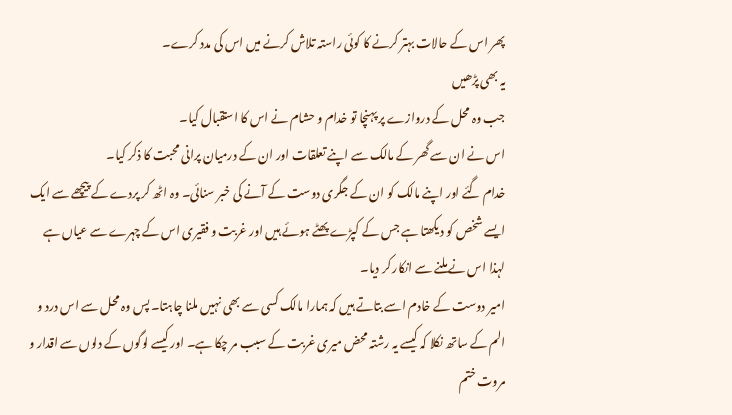پھر اس کے حالات بہتر کرنے کا کوئی راستہ تلاش کرنے میں اس کی مدد کرے۔
یہ بھی پڑھیں
جب وہ محل کے دروازے پر پہنچا تو خدام و حشام نے اس کا استقبال کیا۔
اس نے ان سے گھر کے مالک سے اپنے تعلقات اور ان کے درمیان پرانی محبت کا ذکر کیا۔
خدام گئے اور اپنے مالک کو ان کے جگری دوست کے آنے کی خبر سنائی۔ وہ اٹھ کر پردے کے پیچھے سے ایک ایسے شخص کو دیکھتا ہے جس کے کپڑے پھٹے ہوئے ہیں اور غربت و فقیری اس کے چہرے سے عیاں ہے لہذا اس نے ملنے سے انکار کر دیا۔
امیر دوست کے خادم اسے بتاتے ہیں کہ ہمارا مالک کسی سے بھی نہیں ملنا چاہتا۔ پس وہ محل سے اس درد و الم کے ساتھ نکلا کہ کیسے یہ رشتہ محض میری غربت کے سبب مر چکا ہے۔ اور کیسے لوگوں کے دلوں سے اقدار و مروت ختم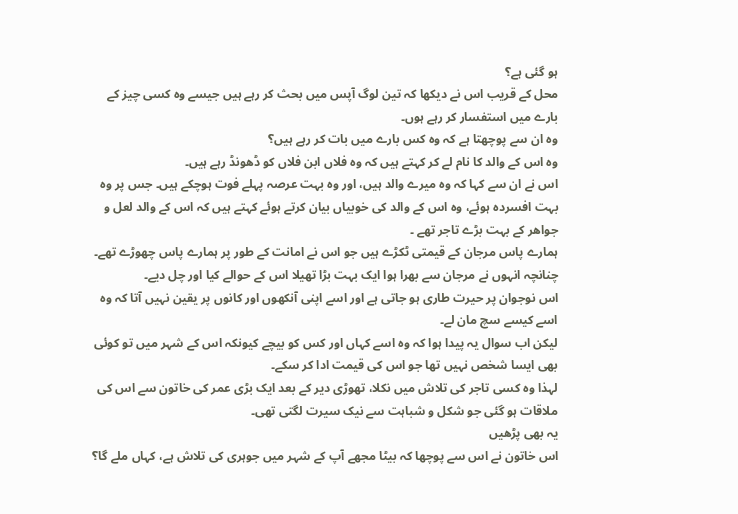ہو گئی ہے؟
محل کے قریب اس نے دیکھا کہ تین لوگ آپس میں بحث کر رہے ہیں جیسے وہ کسی چیز کے بارے میں استفسار کر رہے ہوں۔
وہ ان سے پوچھتا ہے کہ وہ کس بارے میں بات کر رہے ہیں؟
وہ اس کے والد کا نام لے کر کہتے ہیں کہ وہ فلاں ابن فلاں کو ڈھونڈ رہے ہیں۔
اس نے ان سے کہا کہ وہ میرے والد ہیں، اور وہ بہت عرصہ پہلے فوت ہوچکے ہیں۔ جس پر وہ بہت افسردہ ہوئے، وہ اس کے والد کی خوبیاں بیان کرتے ہوئے کہتے ہیں کہ اس کے والد لعل و جواھر کے بہت بڑے تاجر تھے ۔
ہمارے پاس مرجان کے قیمتی ٹکڑے ہیں جو اس نے امانت کے طور پر ہمارے پاس چھوڑے تھے۔
چنانچہ انہوں نے مرجان سے بھرا ہوا ایک بہت بڑا تھیلا اس کے حوالے کیا اور چل دیے۔
اس نوجوان پر حیرت طاری ہو جاتی ہے اور اسے اپنی آنکھوں اور کانوں پر یقین نہیں آتا کہ وہ اسے کیسے سچ مان لے۔
لیکن اب سوال یہ پیدا ہوا کہ وہ اسے کہاں اور کس کو بیچے کیونکہ اس کے شہر میں تو کوئی بھی ایسا شخص نہیں تھا جو اس کی قیمت ادا کر سکے۔
لہذا وہ کسی تاجر کی تلاش میں نکلا، تھوڑی دیر کے بعد ایک بڑی عمر کی خاتون سے اس کی ملاقات ہو گئی جو شکل و شباہت سے نیک سیرت لگتی تھی۔
یہ بھی پڑھیں
اس خاتون نے اس سے پوچھا کہ بیٹا مجھے آپ کے شہر میں جوہری کی تلاش ہے، کہاں ملے گا؟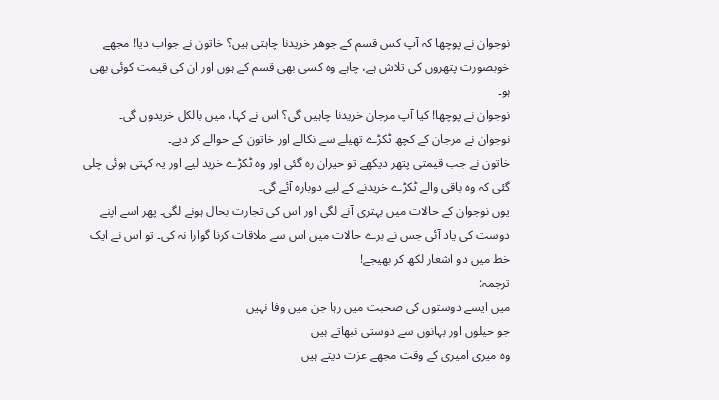نوجوان نے پوچھا کہ آپ کس قسم کے جوھر خریدنا چاہتی ہیں؟ خاتون نے جواب دیا! مجھے خوبصورت پتھروں کی تلاش ہے، چاہے وہ کسی بھی قسم کے ہوں اور ان کی قیمت کوئی بھی ہو۔
نوجوان نے پوچھا! کیا آپ مرجان خریدنا چاہیں گی؟ اس نے کہا، میں بالکل خریدوں گی۔
نوجوان نے مرجان کے کچھ ٹکڑے تھیلے سے نکالے اور خاتون کے حوالے کر دیے۔
خاتون نے جب قیمتی پتھر دیکھے تو حیران رہ گئی اور وہ ٹکڑے خرید لیے اور یہ کہتی ہوئی چلی گئی کہ وہ باقی والے ٹکڑے خریدنے کے لیے دوبارہ آئے گی۔
یوں نوجوان کے حالات میں بہتری آنے لگی اور اس کی تجارت بحال ہونے لگی۔ پھر اسے اپنے دوست کی یاد آئی جس نے برے حالات میں اس سے ملاقات کرنا گوارا نہ کی۔ تو اس نے ایک خط میں دو اشعار لکھ کر بھیجے!
ترجمہ:
میں ایسے دوستوں کی صحبت میں رہا جن میں وفا نہیں
جو حیلوں اور بہانوں سے دوستی نبھاتے ہیں
وہ میری امیری کے وقت مجھے عزت دیتے ہیں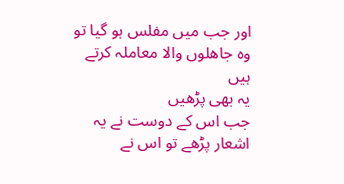اور جب میں مفلس ہو گیا تو وہ جاھلوں والا معاملہ کرتے ہیں
یہ بھی پڑھیں
جب اس کے دوست نے یہ اشعار پڑھے تو اس نے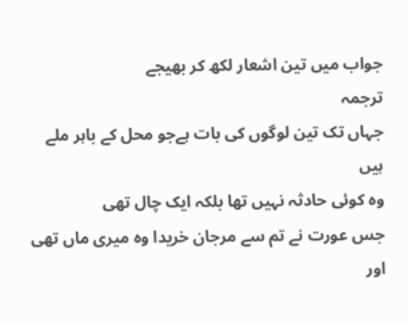جواب میں تین اشعار لکھ کر بھیجے
ترجمہ
جہاں تک تین لوگوں کی بات ہےجو محل کے باہر ملے ہیں
وہ کوئی حادثہ نہیں تھا بلکہ ایک چال تھی
جس عورت نے تم سے مرجان خریدا وہ میری ماں تھی
اور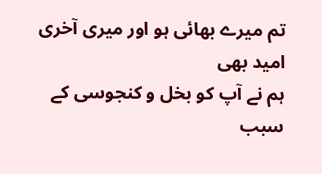تم میرے بھائی ہو اور میری آخری امید بھی
ہم نے آپ کو بخل و کنجوسی کے سبب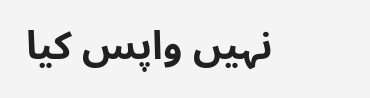نہیں واپس کیا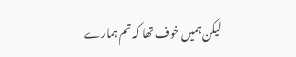لیکن ہمیں خوف تھا کہ تم ہمارے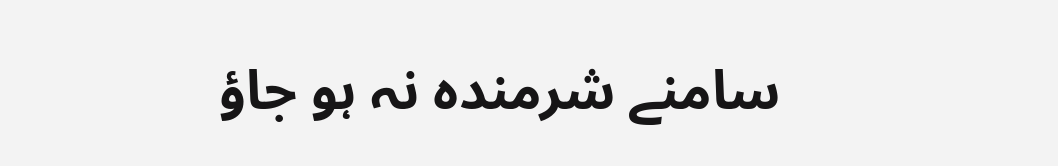سامنے شرمندہ نہ ہو جاؤ